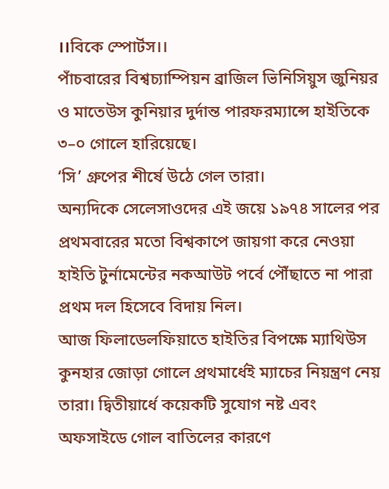।।বিকে স্পোর্টস।।
পাঁচবারের বিশ্বচ্যাম্পিয়ন ব্রাজিল ভিনিসিয়ুস জুনিয়র ও মাতেউস কুনিয়ার দুর্দান্ত পারফরম্যান্সে হাইতিকে ৩–০ গোলে হারিয়েছে।
‘সি’ গ্রুপের শীর্ষে উঠে গেল তারা।
অন্যদিকে সেলেসাওদের এই জয়ে ১৯৭৪ সালের পর প্রথমবারের মতো বিশ্বকাপে জায়গা করে নেওয়া হাইতি টুর্নামেন্টের নকআউট পর্বে পৌঁছাতে না পারা প্রথম দল হিসেবে বিদায় নিল।
আজ ফিলাডেলফিয়াতে হাইতির বিপক্ষে ম্যাথিউস কুনহার জোড়া গোলে প্রথমার্ধেই ম্যাচের নিয়ন্ত্রণ নেয় তারা। দ্বিতীয়ার্ধে কয়েকটি সুযোগ নষ্ট এবং অফসাইডে গোল বাতিলের কারণে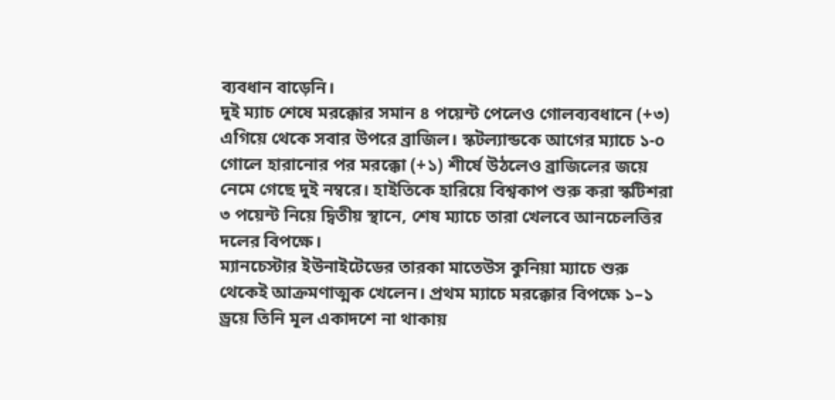ব্যবধান বাড়েনি।
দুই ম্যাচ শেষে মরক্কোর সমান ৪ পয়েন্ট পেলেও গোলব্যবধানে (+৩) এগিয়ে থেকে সবার উপরে ব্রাজিল। স্কটল্যান্ডকে আগের ম্যাচে ১-০ গোলে হারানোর পর মরক্কো (+১) শীর্ষে উঠলেও ব্রাজিলের জয়ে নেমে গেছে দুই নম্বরে। হাইতিকে হারিয়ে বিশ্বকাপ শুরু করা স্কটিশরা ৩ পয়েন্ট নিয়ে দ্বিতীয় স্থানে, শেষ ম্যাচে তারা খেলবে আনচেলত্তির দলের বিপক্ষে।
ম্যানচেস্টার ইউনাইটেডের তারকা মাতেউস কুনিয়া ম্যাচে শুরু থেকেই আক্রমণাত্মক খেলেন। প্রথম ম্যাচে মরক্কোর বিপক্ষে ১–১ ড্রয়ে তিনি মূল একাদশে না থাকায়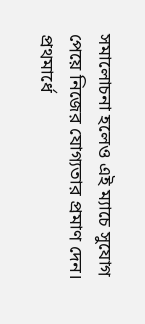সমালোচনা হলেও এই ম্যাচে সুযোগ পেয়ে নিজের যোগ্যতার প্রমাণ দেন। প্রথমার্ধে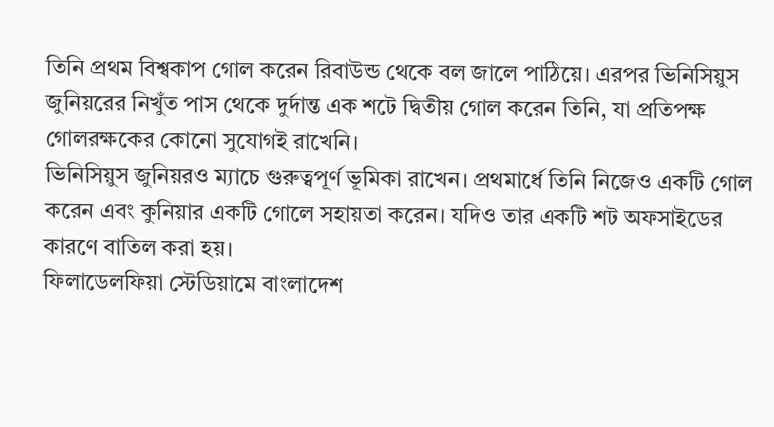তিনি প্রথম বিশ্বকাপ গোল করেন রিবাউন্ড থেকে বল জালে পাঠিয়ে। এরপর ভিনিসিয়ুস জুনিয়রের নিখুঁত পাস থেকে দুর্দান্ত এক শটে দ্বিতীয় গোল করেন তিনি, যা প্রতিপক্ষ গোলরক্ষকের কোনো সুযোগই রাখেনি।
ভিনিসিয়ুস জুনিয়রও ম্যাচে গুরুত্বপূর্ণ ভূমিকা রাখেন। প্রথমার্ধে তিনি নিজেও একটি গোল করেন এবং কুনিয়ার একটি গোলে সহায়তা করেন। যদিও তার একটি শট অফসাইডের কারণে বাতিল করা হয়।
ফিলাডেলফিয়া স্টেডিয়ামে বাংলাদেশ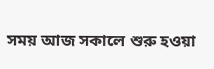সময় আজ সকালে শুরু হওয়া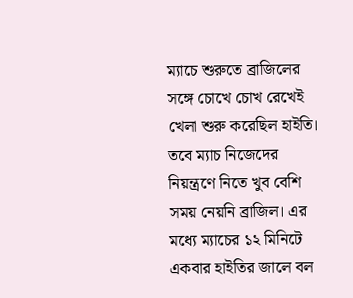ম্যাচে শুরুতে ব্রাজিলের সঙ্গে চোখে চোখ রেখেই খেলা শুরু করেছিল হাইতি। তবে ম্যাচ নিজেদের নিয়ন্ত্রণে নিতে খুব বেশি সময় নেয়নি ব্রাজিল। এর মধ্যে ম্যাচের ১২ মিনিটে একবার হাইতির জালে বল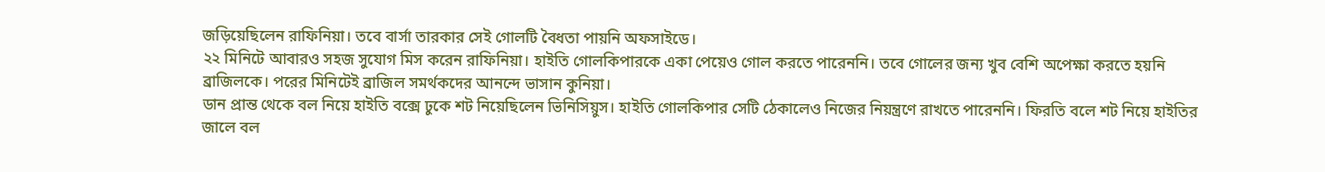জড়িয়েছিলেন রাফিনিয়া। তবে বার্সা তারকার সেই গোলটি বৈধতা পায়নি অফসাইডে।
২২ মিনিটে আবারও সহজ সুযোগ মিস করেন রাফিনিয়া। হাইতি গোলকিপারকে একা পেয়েও গোল করতে পারেননি। তবে গোলের জন্য খুব বেশি অপেক্ষা করতে হয়নি ব্রাজিলকে। পরের মিনিটেই ব্রাজিল সমর্থকদের আনন্দে ভাসান কুনিয়া।
ডান প্রান্ত থেকে বল নিয়ে হাইতি বক্সে ঢুকে শট নিয়েছিলেন ভিনিসিয়ুস। হাইতি গোলকিপার সেটি ঠেকালেও নিজের নিয়ন্ত্রণে রাখতে পারেননি। ফিরতি বলে শট নিয়ে হাইতির জালে বল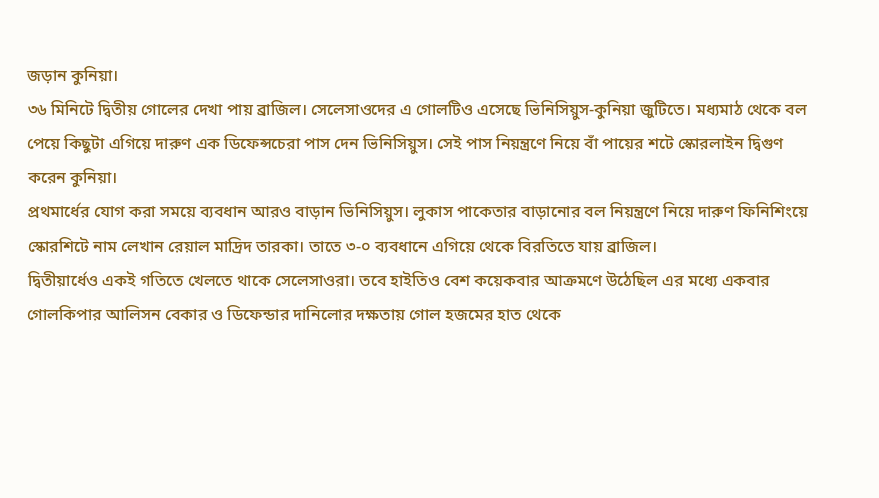জড়ান কুনিয়া।
৩৬ মিনিটে দ্বিতীয় গোলের দেখা পায় ব্রাজিল। সেলেসাওদের এ গোলটিও এসেছে ভিনিসিয়ুস-কুনিয়া জুটিতে। মধ্যমাঠ থেকে বল পেয়ে কিছুটা এগিয়ে দারুণ এক ডিফেন্সচেরা পাস দেন ভিনিসিয়ুস। সেই পাস নিয়ন্ত্রণে নিয়ে বাঁ পায়ের শটে স্কোরলাইন দ্বিগুণ করেন কুনিয়া।
প্রথমার্ধের যোগ করা সময়ে ব্যবধান আরও বাড়ান ভিনিসিয়ুস। লুকাস পাকেতার বাড়ানোর বল নিয়ন্ত্রণে নিয়ে দারুণ ফিনিশিংয়ে স্কোরশিটে নাম লেখান রেয়াল মাদ্রিদ তারকা। তাতে ৩-০ ব্যবধানে এগিয়ে থেকে বিরতিতে যায় ব্রাজিল।
দ্বিতীয়ার্ধেও একই গতিতে খেলতে থাকে সেলেসাওরা। তবে হাইতিও বেশ কয়েকবার আক্রমণে উঠেছিল এর মধ্যে একবার গোলকিপার আলিসন বেকার ও ডিফেন্ডার দানিলোর দক্ষতায় গোল হজমের হাত থেকে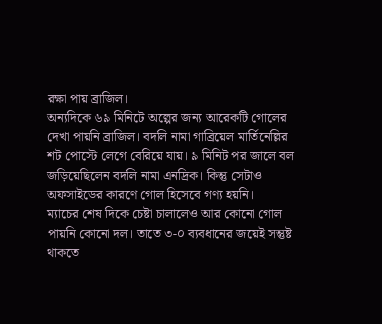রক্ষা পায় ব্রাজিল।
অন্যদিকে ৬৯ মিনিটে অল্পের জন্য আরেকটি গোলের দেখা পায়নি ব্রাজিল। বদলি নামা গাব্রিয়েল মার্তিনেল্লির শট পোস্টে লেগে বেরিয়ে যায়। ৯ মিনিট পর জালে বল জড়িয়েছিলেন বদলি নামা এনদ্রিক। কিন্তু সেটাও অফসাইডের কারণে গোল হিসেবে গণ্য হয়নি।
ম্যাচের শেষ দিকে চেষ্টা চালালেও আর কোনো গোল পায়নি কোনো দল। তাতে ৩-০ ব্যবধানের জয়েই সন্তুষ্ট থাকতে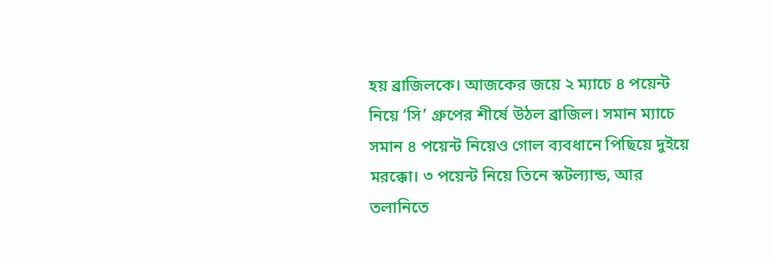হয় ব্রাজিলকে। আজকের জয়ে ২ ম্যাচে ৪ পয়েন্ট নিয়ে ‘সি’ গ্রুপের শীর্ষে উঠল ব্রাজিল। সমান ম্যাচে সমান ৪ পয়েন্ট নিয়েও গোল ব্যবধানে পিছিয়ে দুইয়ে মরক্কো। ৩ পয়েন্ট নিয়ে তিনে স্কটল্যান্ড, আর তলানিতে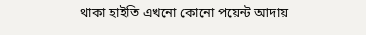থাকা হাইতি এখনো কোনো পয়েন্ট আদায়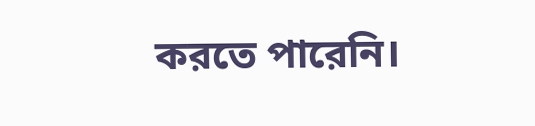করতে পারেনি।